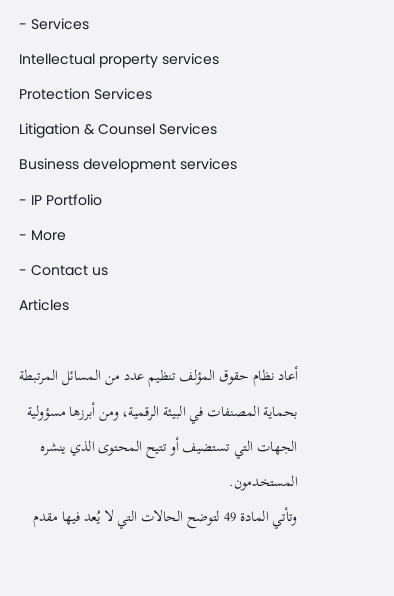- Services
Intellectual property services
Protection Services
Litigation & Counsel Services
Business development services
- IP Portfolio
- More
- Contact us
Articles

أعاد نظام حقوق المؤلف تنظيم عدد من المسائل المرتبطة بحماية المصنفات في البيئة الرقمية، ومن أبرزها مسؤولية الجهات التي تستضيف أو تتيح المحتوى الذي ينشره المستخدمون.
وتأتي المادة 49 لتوضح الحالات التي لا يُعد فيها مقدم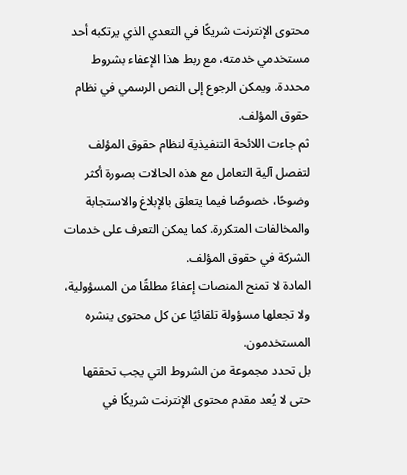محتوى الإنترنت شريكًا في التعدي الذي يرتكبه أحد مستخدمي خدمته، مع ربط هذا الإعفاء بشروط محددة. ويمكن الرجوع إلى النص الرسمي في نظام حقوق المؤلف.
ثم جاءت اللائحة التنفيذية لنظام حقوق المؤلف لتفصل آلية التعامل مع هذه الحالات بصورة أكثر وضوحًا، خصوصًا فيما يتعلق بالإبلاغ والاستجابة والمخالفات المتكررة. كما يمكن التعرف على خدمات الشركة في حقوق المؤلف.
المادة لا تمنح المنصات إعفاءً مطلقًا من المسؤولية، ولا تجعلها مسؤولة تلقائيًا عن كل محتوى ينشره المستخدمون.
بل تحدد مجموعة من الشروط التي يجب تحققها حتى لا يُعد مقدم محتوى الإنترنت شريكًا في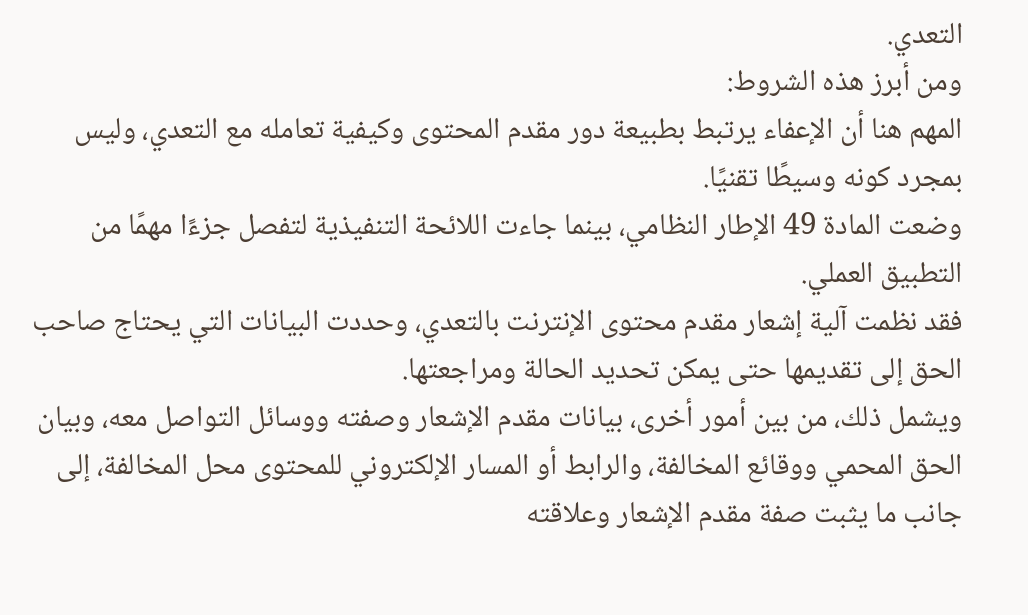التعدي.
ومن أبرز هذه الشروط:
المهم هنا أن الإعفاء يرتبط بطبيعة دور مقدم المحتوى وكيفية تعامله مع التعدي، وليس بمجرد كونه وسيطًا تقنيًا.
وضعت المادة 49 الإطار النظامي، بينما جاءت اللائحة التنفيذية لتفصل جزءًا مهمًا من التطبيق العملي.
فقد نظمت آلية إشعار مقدم محتوى الإنترنت بالتعدي، وحددت البيانات التي يحتاج صاحب الحق إلى تقديمها حتى يمكن تحديد الحالة ومراجعتها.
ويشمل ذلك، من بين أمور أخرى، بيانات مقدم الإشعار وصفته ووسائل التواصل معه، وبيان الحق المحمي ووقائع المخالفة، والرابط أو المسار الإلكتروني للمحتوى محل المخالفة، إلى جانب ما يثبت صفة مقدم الإشعار وعلاقته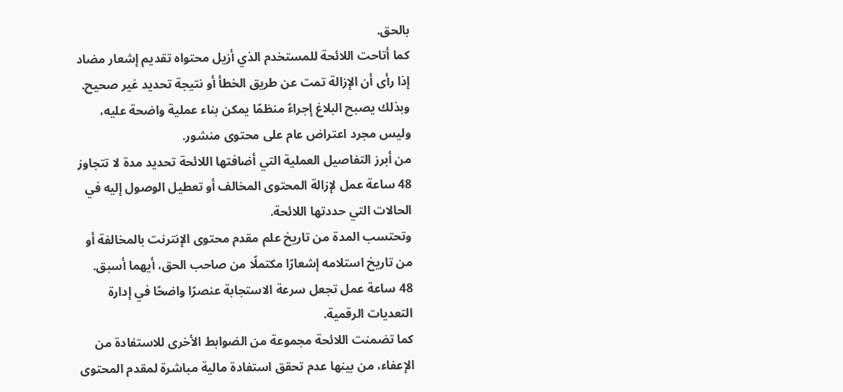بالحق.
كما أتاحت اللائحة للمستخدم الذي أزيل محتواه تقديم إشعار مضاد إذا رأى أن الإزالة تمت عن طريق الخطأ أو نتيجة تحديد غير صحيح.
وبذلك يصبح البلاغ إجراءً منظمًا يمكن بناء عملية واضحة عليه، وليس مجرد اعتراض عام على محتوى منشور.
من أبرز التفاصيل العملية التي أضافتها اللائحة تحديد مدة لا تتجاوز 48 ساعة عمل لإزالة المحتوى المخالف أو تعطيل الوصول إليه في الحالات التي حددتها اللائحة.
وتحتسب المدة من تاريخ علم مقدم محتوى الإنترنت بالمخالفة أو من تاريخ استلامه إشعارًا مكتملًا من صاحب الحق، أيهما أسبق.
48 ساعة عمل تجعل سرعة الاستجابة عنصرًا واضحًا في إدارة التعديات الرقمية.
كما تضمنت اللائحة مجموعة من الضوابط الأخرى للاستفادة من الإعفاء، من بينها عدم تحقق استفادة مالية مباشرة لمقدم المحتوى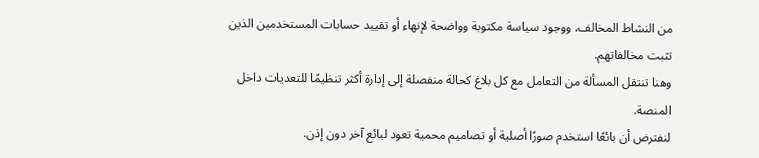من النشاط المخالف، ووجود سياسة مكتوبة وواضحة لإنهاء أو تقييد حسابات المستخدمين الذين تثبت مخالفاتهم.
وهنا تنتقل المسألة من التعامل مع كل بلاغ كحالة منفصلة إلى إدارة أكثر تنظيمًا للتعديات داخل المنصة.
لنفترض أن بائعًا استخدم صورًا أصلية أو تصاميم محمية تعود لبائع آخر دون إذن.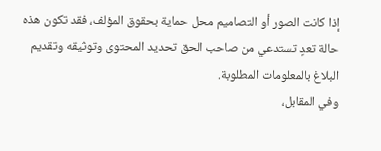إذا كانت الصور أو التصاميم محل حماية بحقوق المؤلف، فقد تكون هذه حالة تعدٍ تستدعي من صاحب الحق تحديد المحتوى وتوثيقه وتقديم البلاغ بالمعلومات المطلوبة.
وفي المقابل،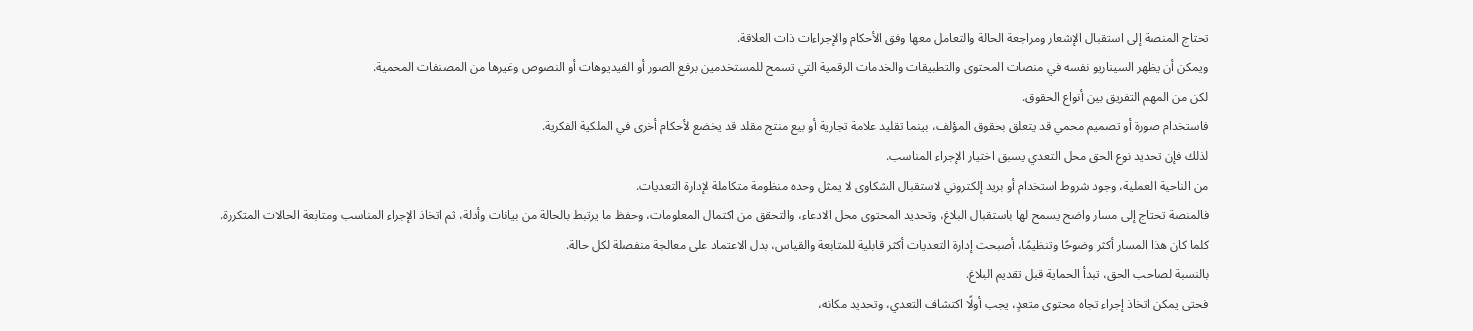تحتاج المنصة إلى استقبال الإشعار ومراجعة الحالة والتعامل معها وفق الأحكام والإجراءات ذات العلاقة.
ويمكن أن يظهر السيناريو نفسه في منصات المحتوى والتطبيقات والخدمات الرقمية التي تسمح للمستخدمين برفع الصور أو الفيديوهات أو النصوص وغيرها من المصنفات المحمية.
لكن من المهم التفريق بين أنواع الحقوق.
فاستخدام صورة أو تصميم محمي قد يتعلق بحقوق المؤلف، بينما تقليد علامة تجارية أو بيع منتج مقلد قد يخضع لأحكام أخرى في الملكية الفكرية.
لذلك فإن تحديد نوع الحق محل التعدي يسبق اختيار الإجراء المناسب.
من الناحية العملية، وجود شروط استخدام أو بريد إلكتروني لاستقبال الشكاوى لا يمثل وحده منظومة متكاملة لإدارة التعديات.
فالمنصة تحتاج إلى مسار واضح يسمح لها باستقبال البلاغ، وتحديد المحتوى محل الادعاء، والتحقق من اكتمال المعلومات، وحفظ ما يرتبط بالحالة من بيانات وأدلة، ثم اتخاذ الإجراء المناسب ومتابعة الحالات المتكررة.
كلما كان هذا المسار أكثر وضوحًا وتنظيمًا، أصبحت إدارة التعديات أكثر قابلية للمتابعة والقياس، بدل الاعتماد على معالجة منفصلة لكل حالة.
بالنسبة لصاحب الحق، تبدأ الحماية قبل تقديم البلاغ.
فحتى يمكن اتخاذ إجراء تجاه محتوى متعدٍ، يجب أولًا اكتشاف التعدي، وتحديد مكانه،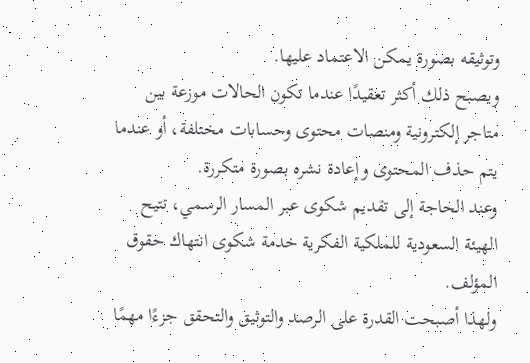وتوثيقه بصورة يمكن الاعتماد عليها.
ويصبح ذلك أكثر تعقيدًا عندما تكون الحالات موزعة بين متاجر إلكترونية ومنصات محتوى وحسابات مختلفة، أو عندما يتم حذف المحتوى وإعادة نشره بصورة متكررة.
وعند الحاجة إلى تقديم شكوى عبر المسار الرسمي، تتيح الهيئة السعودية للملكية الفكرية خدمة شكوى انتهاك حقوق المؤلف.
ولهذا أصبحت القدرة على الرصد والتوثيق والتحقق جزءًا مهمًا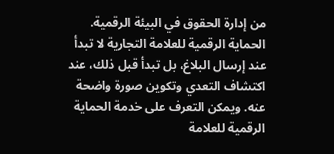من إدارة الحقوق في البيئة الرقمية.
الحماية الرقمية للعلامة التجارية لا تبدأ عند إرسال البلاغ، بل تبدأ قبل ذلك، عند اكتشاف التعدي وتكوين صورة واضحة عنه. ويمكن التعرف على خدمة الحماية الرقمية للعلامة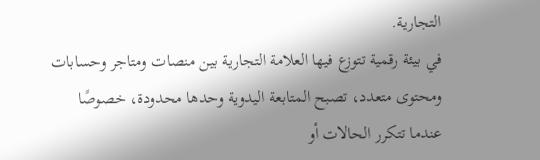التجارية.
في بيئة رقمية تتوزع فيها العلامة التجارية بين منصات ومتاجر وحسابات ومحتوى متعدد، تصبح المتابعة اليدوية وحدها محدودة، خصوصًا عندما تتكرر الحالات أو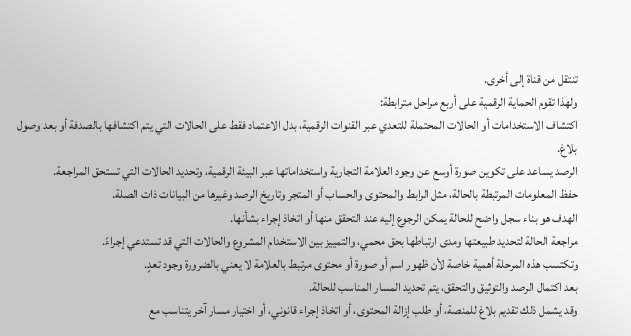تنتقل من قناة إلى أخرى.
ولهذا تقوم الحماية الرقمية على أربع مراحل مترابطة:
اكتشاف الاستخدامات أو الحالات المحتملة للتعدي عبر القنوات الرقمية، بدل الاعتماد فقط على الحالات التي يتم اكتشافها بالصدفة أو بعد وصول بلاغ.
الرصد يساعد على تكوين صورة أوسع عن وجود العلامة التجارية واستخداماتها عبر البيئة الرقمية، وتحديد الحالات التي تستحق المراجعة.
حفظ المعلومات المرتبطة بالحالة، مثل الرابط والمحتوى والحساب أو المتجر وتاريخ الرصد وغيرها من البيانات ذات الصلة.
الهدف هو بناء سجل واضح للحالة يمكن الرجوع إليه عند التحقق منها أو اتخاذ إجراء بشأنها.
مراجعة الحالة لتحديد طبيعتها ومدى ارتباطها بحق محمي، والتمييز بين الاستخدام المشروع والحالات التي قد تستدعي إجراءً.
وتكتسب هذه المرحلة أهمية خاصة لأن ظهور اسم أو صورة أو محتوى مرتبط بالعلامة لا يعني بالضرورة وجود تعدٍ.
بعد اكتمال الرصد والتوثيق والتحقق، يتم تحديد المسار المناسب للحالة.
وقد يشمل ذلك تقديم بلاغ للمنصة، أو طلب إزالة المحتوى، أو اتخاذ إجراء قانوني، أو اختيار مسار آخر يتناسب مع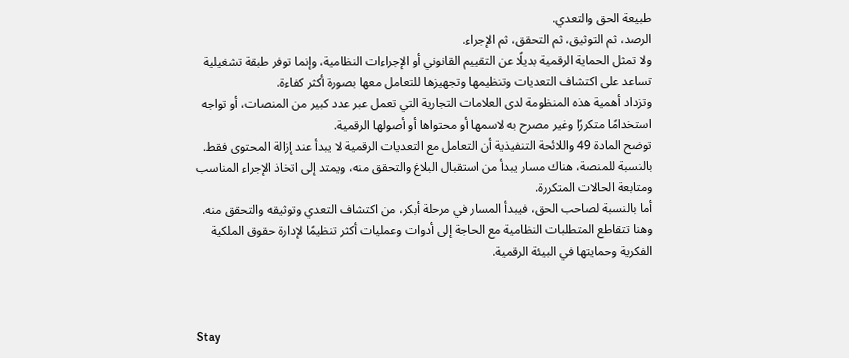طبيعة الحق والتعدي.
الرصد، ثم التوثيق، ثم التحقق، ثم الإجراء.
ولا تمثل الحماية الرقمية بديلًا عن التقييم القانوني أو الإجراءات النظامية، وإنما توفر طبقة تشغيلية تساعد على اكتشاف التعديات وتنظيمها وتجهيزها للتعامل معها بصورة أكثر كفاءة.
وتزداد أهمية هذه المنظومة لدى العلامات التجارية التي تعمل عبر عدد كبير من المنصات، أو تواجه استخدامًا متكررًا وغير مصرح به لاسمها أو محتواها أو أصولها الرقمية.
توضح المادة 49 واللائحة التنفيذية أن التعامل مع التعديات الرقمية لا يبدأ عند إزالة المحتوى فقط.
بالنسبة للمنصة، هناك مسار يبدأ من استقبال البلاغ والتحقق منه، ويمتد إلى اتخاذ الإجراء المناسب ومتابعة الحالات المتكررة.
أما بالنسبة لصاحب الحق، فيبدأ المسار في مرحلة أبكر، من اكتشاف التعدي وتوثيقه والتحقق منه.
وهنا تتقاطع المتطلبات النظامية مع الحاجة إلى أدوات وعمليات أكثر تنظيمًا لإدارة حقوق الملكية الفكرية وحمايتها في البيئة الرقمية.



Stay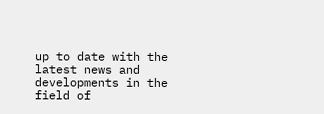up to date with the latest news and developments in the field of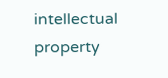intellectual property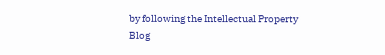by following the Intellectual Property Blog